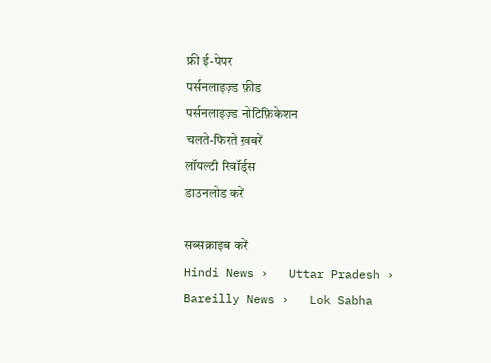फ्री ई-पेपर
पर्सनलाइज़्ड फ़ीड
पर्सनलाइज़्ड नोटिफ़िकेशन
चलते-फिरते ख़बरें
लॉयल्टी रिवॉर्ड्स
डाउनलोड करें

सब्सक्राइब करें
Hindi News ›   Uttar Pradesh ›   Bareilly News ›   Lok Sabha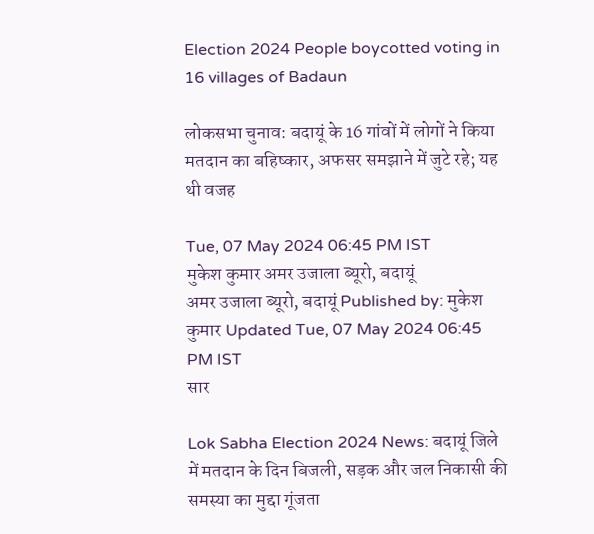Election 2024 People boycotted voting in 16 villages of Badaun

लोकसभा चुनाव: बदायूं के 16 गांवों में लोगों ने किया मतदान का बहिष्कार, अफसर समझाने में जुटे रहे; यह थी वजह

Tue, 07 May 2024 06:45 PM IST
मुकेश कुमार अमर उजाला ब्यूरो, बदायूं
अमर उजाला ब्यूरो, बदायूं Published by: मुकेश कुमार Updated Tue, 07 May 2024 06:45 PM IST
सार

Lok Sabha Election 2024 News: बदायूं जिले में मतदान के दिन बिजली, सड़क और जल निकासी की समस्या का मुद्दा गूंजता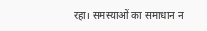रहा। समस्याओं का समाधान न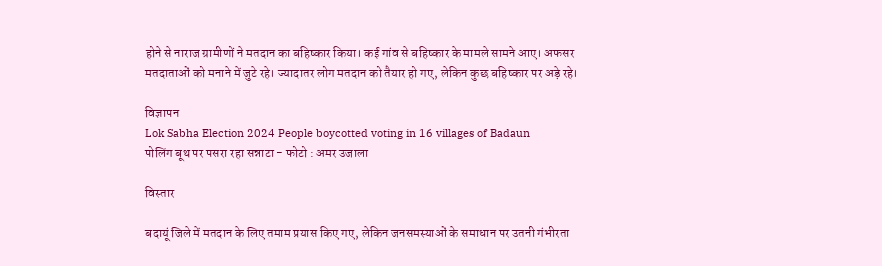होने से नाराज ग्रामीणों ने मतदान का बहिष्कार किया। कई गांव से बहिष्कार के मामले सामने आए। अफसर मतदाताओं को मनाने में जुटे रहे। ज्यादातर लोग मतदान को तैयार हो गए, लेकिन कुछ बहिष्कार पर अड़े रहे।

विज्ञापन
Lok Sabha Election 2024 People boycotted voting in 16 villages of Badaun
पोलिंग बूथ पर पसरा रहा सन्नाटा - फोटो : अमर उजाला

विस्तार

बदायूं जिले में मतदान के लिए तमाम प्रयास किए गए, लेकिन जनसमस्याओं के समाधान पर उतनी गंभीरता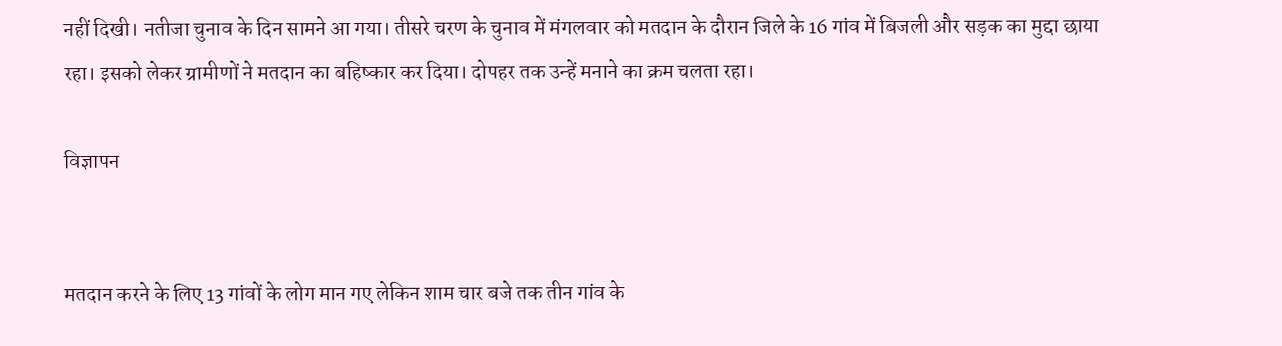नहीं दिखी। नतीजा चुनाव के दिन सामने आ गया। तीसरे चरण के चुनाव में मंगलवार को मतदान के दौरान जिले के 16 गांव में बिजली और सड़क का मुद्दा छाया रहा। इसको लेकर ग्रामीणों ने मतदान का बहिष्कार कर दिया। दोपहर तक उन्हें मनाने का क्रम चलता रहा।

विज्ञापन


मतदान करने के लिए 13 गांवों के लोग मान गए लेकिन शाम चार बजे तक तीन गांव के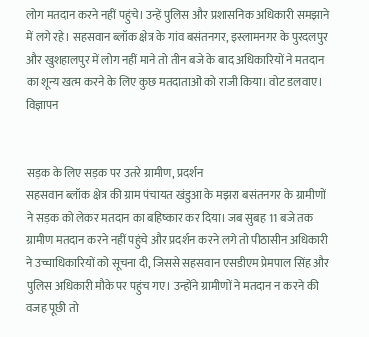लोग मतदान करने नहीं पहुंचे। उन्हें पुलिस और प्रशासनिक अधिकारी समझाने में लगे रहे। सहसवान ब्लॉक क्षेत्र के गांव बसंतनगर, इस्लामनगर के पुरदलपुर और खुशहालपुर में लोग नहीं माने तो तीन बजे के बाद अधिकारियों ने मतदान का शून्य खत्म करने के लिए कुछ मतदाताओं को राजी किया। वोट डलवाए।
विज्ञापन


सड़क के लिए सड़क पर उतरे ग्रामीण, प्रदर्शन
सहसवान ब्लॉक क्षेत्र की ग्राम पंचायत खंडुआ के मझरा बसंतनगर के ग्रामीणों ने सड़क को लेकर मतदान का बहिष्कार कर दिया। जब सुबह 11 बजे तक ग्रामीण मतदान करने नहीं पहुंचे और प्रदर्शन करने लगे तो पीठासीन अधिकारी ने उच्चाधिकारियों को सूचना दी, जिससे सहसवान एसडीएम प्रेमपाल सिंह और पुलिस अधिकारी मौके पर पहुंच गए। उन्होंने ग्रामीणों ने मतदान न करने की वजह पूछी तो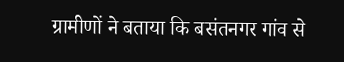ग्रामीणों ने बताया कि बसंतनगर गांव से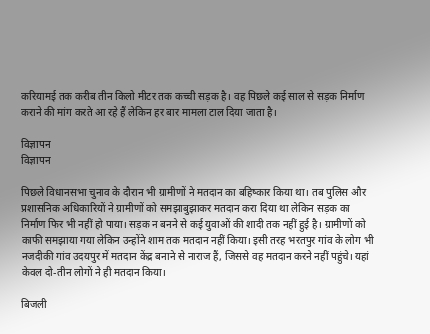करियामई तक करीब तीन किलो मीटर तक कच्ची सड़क है। वह पिछले कई साल से सड़क निर्माण कराने की मांग करते आ रहे हैं लेकिन हर बार मामला टाल दिया जाता है।

विज्ञापन
विज्ञापन

पिछले विधानसभा चुनाव के दौरान भी ग्रामीणों ने मतदान का बहिष्कार किया था। तब पुलिस और प्रशासनिक अधिकारियों ने ग्रामीणों को समझाबुझाकर मतदान करा दिया था लेकिन सड़क का निर्माण फिर भी नहीं हो पाया। सड़क न बनने से कई युवाओं की शादी तक नहीं हुई है। ग्रामीणों को काफी समझाया गया लेकिन उन्होंने शाम तक मतदान नहीं किया। इसी तरह भरतपुर गांव के लोग भी नजदीकी गांव उदयपुर में मतदान केंद्र बनाने से नाराज हैं, जिससे वह मतदान करने नहीं पहुंचे। यहां केवल दो-तीन लोगों ने ही मतदान किया।

बिजली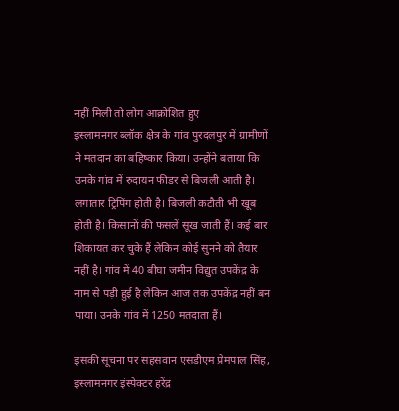नहीं मिली तो लोग आक्रोशित हुए
इस्लामनगर ब्लॉक क्षेत्र के गांव पुरदलपुर में ग्रामीणों ने मतदान का बहिष्कार किया। उन्होंने बताया कि उनके गांव में रुदायन फीडर से बिजली आती है। लगातार ट्रिपिंग होती है। बिजली कटौती भी खूब होती है। किसानों की फसलें सूख जाती हैं। कई बार शिकायत कर चुके हैं लेकिन कोई सुनने को तैयार नहीं है। गांव में 40 बीघा जमीन विद्युत उपकेंद्र के नाम से पड़ी हुई है लेकिन आज तक उपकेंद्र नहीं बन पाया। उनके गांव में 1250 मतदाता हैं।

इसकी सूचना पर सहसवान एसडीएम प्रेमपाल सिंह, इस्लामनगर इंस्पेक्टर हरेंद्र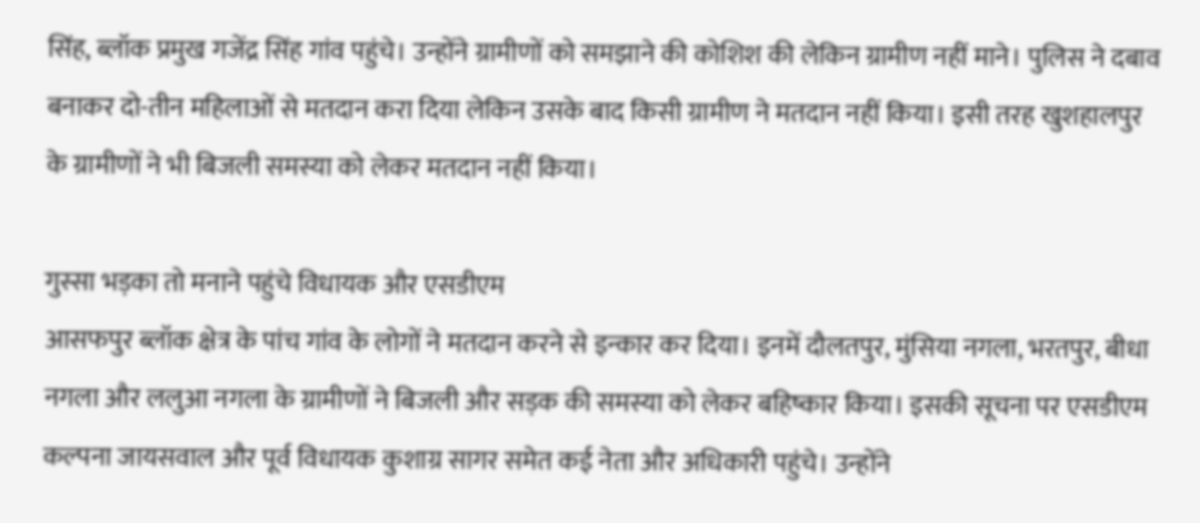सिंह, ब्लॉक प्रमुख गजेंद्र सिंह गांव पहुंचे। उन्होंने ग्रामीणों को समझाने की कोशिश की लेकिन ग्रामीण नहीं माने। पुलिस ने दबाव बनाकर दो-तीन महिलाओं से मतदान करा दिया लेकिन उसके बाद किसी ग्रामीण ने मतदान नहीं किया। इसी तरह खुशहालपुर के ग्रामीणों ने भी बिजली समस्या को लेकर मतदान नहीं किया।

गुस्सा भड़का तो मनाने पहुंचे विधायक और एसडीएम
आसफपुर ब्लॉक क्षेत्र के पांच गांव के लोगों ने मतदान करने से इन्कार कर दिया। इनमें दौलतपुर, मुंसिया नगला, भरतपुर, बीधा नगला और ललुआ नगला के ग्रामीणों ने बिजली और सड़क की समस्या को लेकर बहिष्कार किया। इसकी सूचना पर एसडीएम कल्पना जायसवाल और पूर्व विधायक कुशाग्र सागर समेत कई नेता और अधिकारी पहुंचे। उन्होंने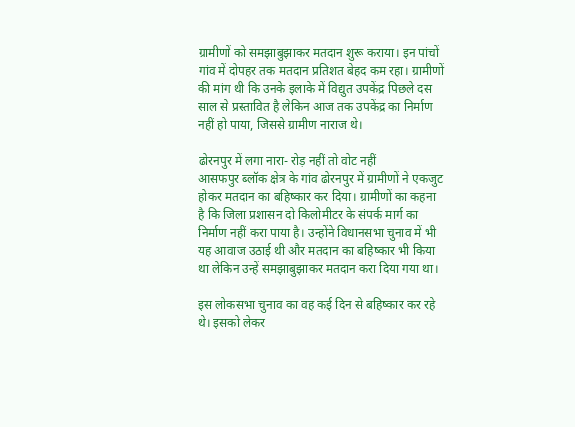ग्रामीणों को समझाबुझाकर मतदान शुरू कराया। इन पांचों गांव में दोपहर तक मतदान प्रतिशत बेहद कम रहा। ग्रामीणों की मांग थी कि उनके इलाके में विद्युत उपकेंद्र पिछले दस साल से प्रस्तावित है लेकिन आज तक उपकेंद्र का निर्माण नहीं हो पाया, जिससे ग्रामीण नाराज थे।

ढोरनपुर में लगा नारा- रोड़ नहीं तो वोट नहीं
आसफपुर ब्लॉक क्षेत्र के गांव ढोरनपुर में ग्रामीणों ने एकजुट होकर मतदान का बहिष्कार कर दिया। ग्रामीणों का कहना है कि जिला प्रशासन दो किलोमीटर के संपर्क मार्ग का निर्माण नहीं करा पाया है। उन्होंने विधानसभा चुनाव में भी यह आवाज उठाई थी और मतदान का बहिष्कार भी किया था लेकिन उन्हें समझाबुझाकर मतदान करा दिया गया था।

इस लोकसभा चुनाव का वह कई दिन से बहिष्कार कर रहे थे। इसको लेकर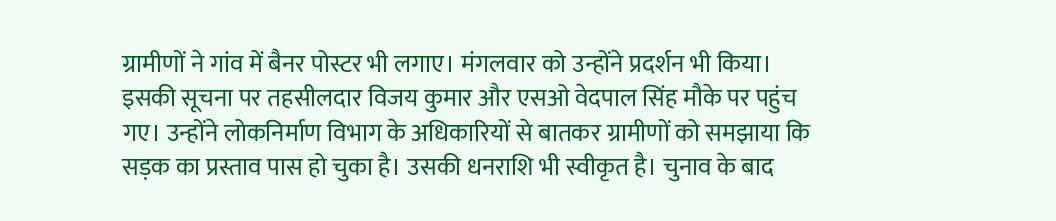ग्रामीणों ने गांव में बैनर पोस्टर भी लगाए। मंगलवार को उन्होंने प्रदर्शन भी किया। इसकी सूचना पर तहसीलदार विजय कुमार और एसओ वेदपाल सिंह मौके पर पहुंच गए। उन्होंने लोकनिर्माण विभाग के अधिकारियों से बातकर ग्रामीणों को समझाया कि सड़क का प्रस्ताव पास हो चुका है। उसकी धनराशि भी स्वीकृत है। चुनाव के बाद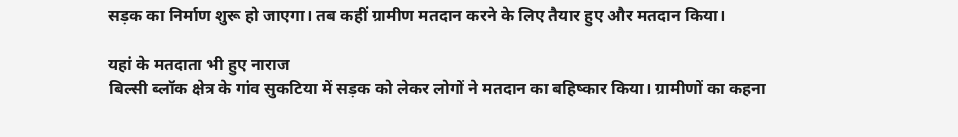सड़क का निर्माण शुरू हो जाएगा। तब कहीं ग्रामीण मतदान करने के लिए तैयार हुए और मतदान किया।

यहां के मतदाता भी हुए नाराज
बिल्सी ब्लॉक क्षेत्र के गांव सुकटिया में सड़क को लेकर लोगों ने मतदान का बहिष्कार किया। ग्रामीणों का कहना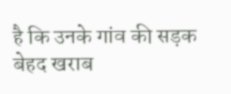है कि उनके गांव की सड़क बेहद खराब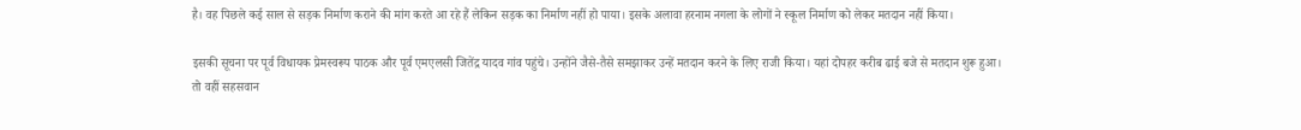है। वह पिछले कई साल से सड़क निर्माण कराने की मांग करते आ रहे हैं लेकिन सड़क का निर्माण नहीं हो पाया। इसके अलावा हरनाम नगला के लोगों ने स्कूल निर्माण को लेकर मतदान नहीं किया।

इसकी सूचना पर पूर्व विधायक प्रेमस्वरूप पाठक और पूर्व एमएलसी जितेंद्र यादव गांव पहुंचे। उन्होंने जैसे-तैसे समझाकर उन्हें मतदान करने के लिए राजी किया। यहां दोपहर करीब ढाई बजे से मतदान शुरू हुआ। तो वहीं सहसवान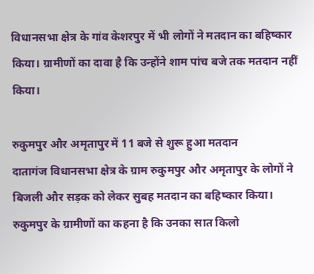विधानसभा क्षेत्र के गांव केशरपुर में भी लोगों ने मतदान का बहिष्कार किया। ग्रामीणों का दावा है कि उन्होंने शाम पांच बजे तक मतदान नहीं किया।

रुकुमपुर और अमृतापुर में 11 बजे से शुरू हुआ मतदान
दातागंज विधानसभा क्षेत्र के ग्राम रुकुमपुर और अमृतापुर के लोगों ने बिजली और सड़क को लेकर सुबह मतदान का बहिष्कार किया। रुकुमपुर के ग्रामीणों का कहना है कि उनका सात किलो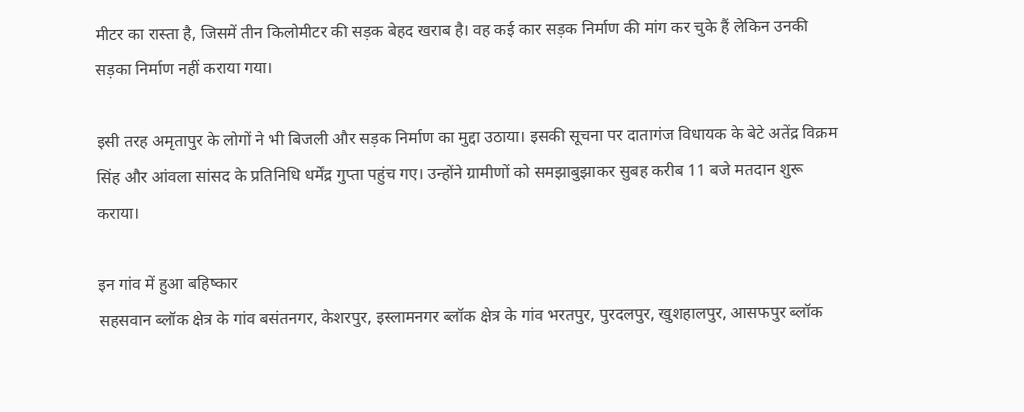मीटर का रास्ता है, जिसमें तीन किलोमीटर की सड़क बेहद खराब है। वह कई कार सड़क निर्माण की मांग कर चुके हैं लेकिन उनकी सड़का निर्माण नहीं कराया गया।

इसी तरह अमृतापुर के लोगों ने भी बिजली और सड़क निर्माण का मुद्दा उठाया। इसकी सूचना पर दातागंज विधायक के बेटे अतेंद्र विक्रम सिंह और आंवला सांसद के प्रतिनिधि धर्मेंद्र गुप्ता पहुंच गए। उन्होंने ग्रामीणों को समझाबुझाकर सुबह करीब 11 बजे मतदान शुरू कराया।

इन गांव में हुआ बहिष्कार
सहसवान ब्लॉक क्षेत्र के गांव बसंतनगर, केशरपुर, इस्लामनगर ब्लॉक क्षेत्र के गांव भरतपुर, पुरदलपुर, खुशहालपुर, आसफपुर ब्लॉक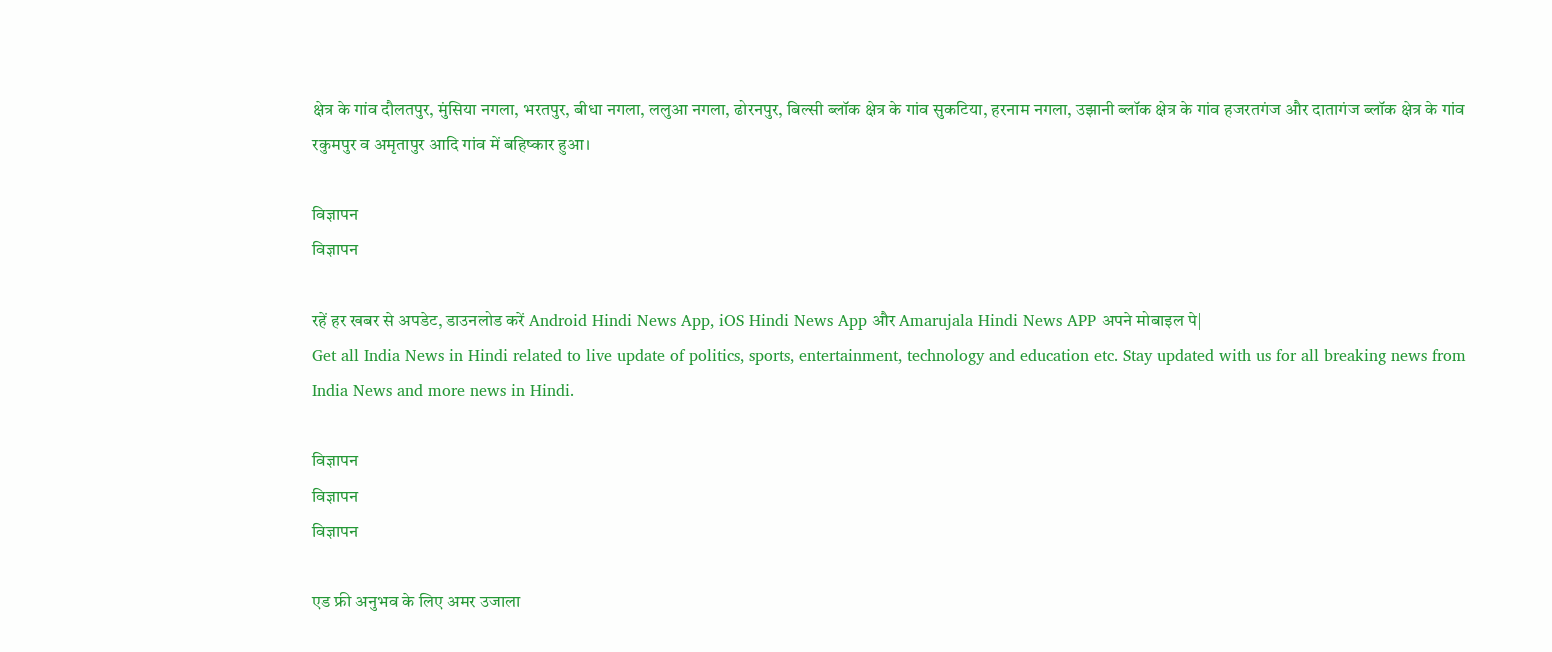क्षेत्र के गांव दौलतपुर, मुंसिया नगला, भरतपुर, बीधा नगला, ललुआ नगला, ढोरनपुर, बिल्सी ब्लॉक क्षेत्र के गांव सुकटिया, हरनाम नगला, उझानी ब्लॉक क्षेत्र के गांव हजरतगंज और दातागंज ब्लॉक क्षेत्र के गांव रकुमपुर व अमृतापुर आदि गांव में बहिष्कार हुआ।

विज्ञापन
विज्ञापन

रहें हर खबर से अपडेट, डाउनलोड करें Android Hindi News App, iOS Hindi News App और Amarujala Hindi News APP अपने मोबाइल पे|
Get all India News in Hindi related to live update of politics, sports, entertainment, technology and education etc. Stay updated with us for all breaking news from India News and more news in Hindi.

विज्ञापन
विज्ञापन
विज्ञापन

एड फ्री अनुभव के लिए अमर उजाला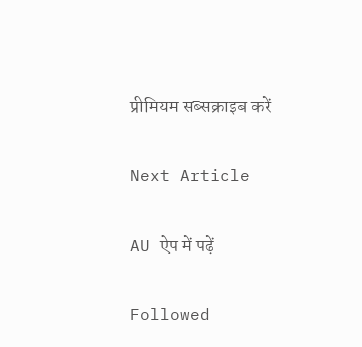प्रीमियम सब्सक्राइब करें

Next Article

AU ऐप में पढ़ें

Followed